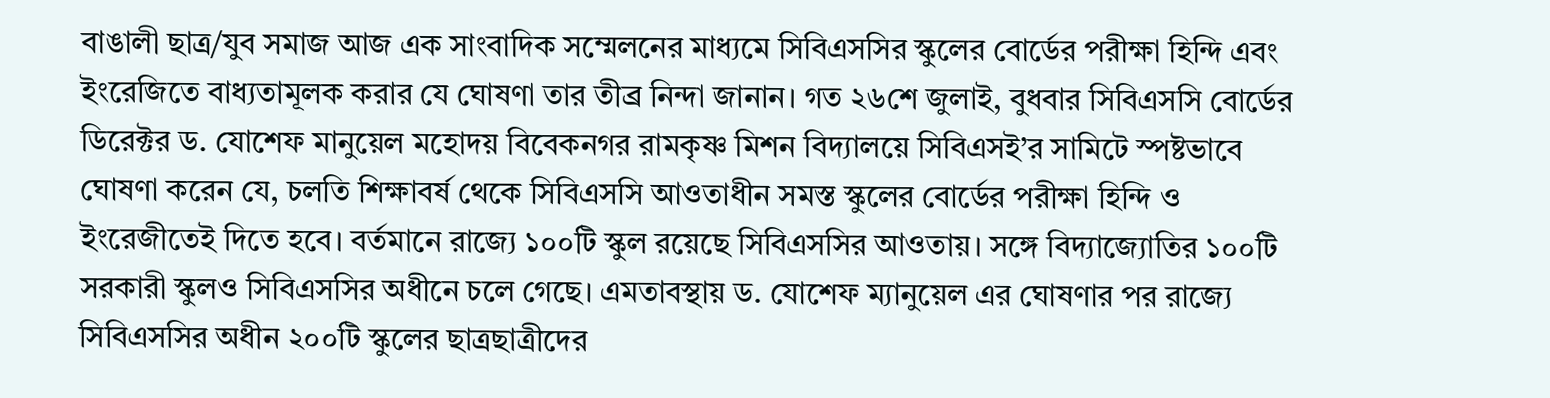বাঙালী ছাত্র/যুব সমাজ আজ এক সাংবাদিক সম্মেলনের মাধ্যমে সিবিএসসির স্কুলের বোর্ডের পরীক্ষা হিন্দি এবং ইংরেজিতে বাধ্যতামূলক করার যে ঘোষণা তার তীব্র নিন্দা জানান। গত ২৬শে জুলাই, বুধবার সিবিএসসি বোর্ডের ডিরেক্টর ড. যোশেফ মানুয়েল মহোদয় বিবেকনগর রামকৃষ্ণ মিশন বিদ্যালয়ে সিবিএসই’র সামিটে স্পষ্টভাবে ঘোষণা করেন যে, চলতি শিক্ষাবর্ষ থেকে সিবিএসসি আওতাধীন সমস্ত স্কুলের বোর্ডের পরীক্ষা হিন্দি ও ইংরেজীতেই দিতে হবে। বর্তমানে রাজ্যে ১০০টি স্কুল রয়েছে সিবিএসসির আওতায়। সঙ্গে বিদ্যাজ্যোতির ১০০টি সরকারী স্কুলও সিবিএসসির অধীনে চলে গেছে। এমতাবস্থায় ড. যোশেফ ম্যানুয়েল এর ঘোষণার পর রাজ্যে সিবিএসসির অধীন ২০০টি স্কুলের ছাত্রছাত্রীদের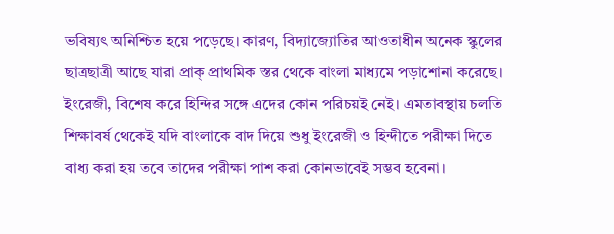ভবিষ্যৎ অনিশ্চিত হয়ে পড়েছে। কারণ, বিদ্যাজ্যোতির আওতাধীন অনেক স্কুলের ছাত্রছাত্রী আছে যারা প্রাক্ প্রাথমিক স্তর থেকে বাংলা মাধ্যমে পড়াশোনা করেছে। ইংরেজী, বিশেষ করে হিন্দির সঙ্গে এদের কোন পরিচয়ই নেই। এমতাবস্থায় চলতি শিক্ষাবর্ষ থেকেই যদি বাংলাকে বাদ দিয়ে শুধু ইংরেজী ও হিন্দীতে পরীক্ষা দিতে বাধ্য করা হয় তবে তাদের পরীক্ষা পাশ করা কোনভাবেই সম্ভব হবেনা।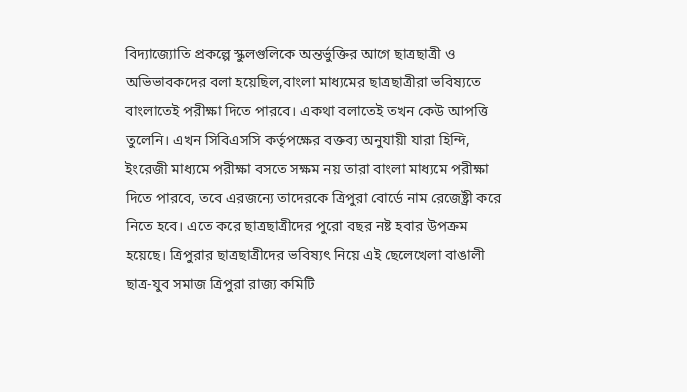বিদ্যাজ্যোতি প্রকল্পে স্কুলগুলিকে অন্তর্ভুক্তির আগে ছাত্রছাত্রী ও অভিভাবকদের বলা হয়েছিল,বাংলা মাধ্যমের ছাত্রছাত্রীরা ভবিষ্যতে বাংলাতেই পরীক্ষা দিতে পারবে। একথা বলাতেই তখন কেউ আপত্তি তুলেনি। এখন সিবিএসসি কর্তৃপক্ষের বক্তব্য অনুযায়ী যারা হিন্দি, ইংরেজী মাধ্যমে পরীক্ষা বসতে সক্ষম নয় তারা বাংলা মাধ্যমে পরীক্ষা দিতে পারবে, তবে এরজন্যে তাদেরকে ত্রিপুরা বোর্ডে নাম রেজেষ্ট্রী করে নিতে হবে। এতে করে ছাত্রছাত্রীদের পুরো বছর নষ্ট হবার উপক্রম হয়েছে। ত্রিপুরার ছাত্রছাত্রীদের ভবিষ্যৎ নিয়ে এই ছেলেখেলা বাঙালী ছাত্র-যুব সমাজ ত্রিপুরা রাজ্য কমিটি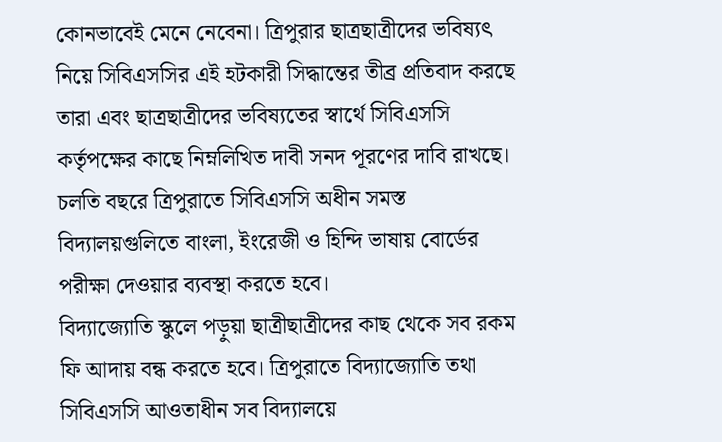কোনভাবেই মেনে নেবেনা। ত্রিপুরার ছাত্রছাত্রীদের ভবিষ্যৎ নিয়ে সিবিএসসির এই হটকারী সিদ্ধান্তের তীব্র প্রতিবাদ করছে তারা এবং ছাত্রছাত্রীদের ভবিষ্যতের স্বার্থে সিবিএসসি কর্তৃপক্ষের কাছে নিম্নলিখিত দাবী সনদ পূরণের দাবি রাখছে।
চলতি বছরে ত্রিপুরাতে সিবিএসসি অধীন সমস্ত বিদ্যালয়গুলিতে বাংলা, ইংরেজী ও হিন্দি ভাষায় বোর্ডের পরীক্ষা দেওয়ার ব্যবস্থা করতে হবে।
বিদ্যাজ্যোতি স্কুলে পড়ুয়া ছাত্রীছাত্রীদের কাছ থেকে সব রকম ফি আদায় বন্ধ করতে হবে। ত্রিপুরাতে বিদ্যাজ্যোতি তথা সিবিএসসি আওতাধীন সব বিদ্যালয়ে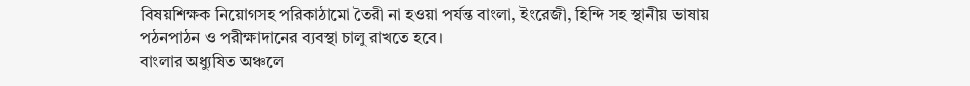বিষয়শিক্ষক নিয়োগসহ পরিকাঠামো তৈরী না হওয়া পর্যন্ত বাংলা, ইংরেজী, হিন্দি সহ স্থানীয় ভাষায় পঠনপাঠন ও পরীক্ষাদানের ব্যবস্থা চালু রাখতে হবে।
বাংলার অধ্যুষিত অঞ্চলে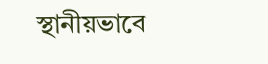স্থানীয়ভাবে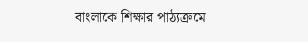বাংলাকে শিক্ষার পাঠ্যক্রমে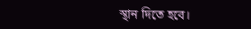স্থান দিতে হবে।